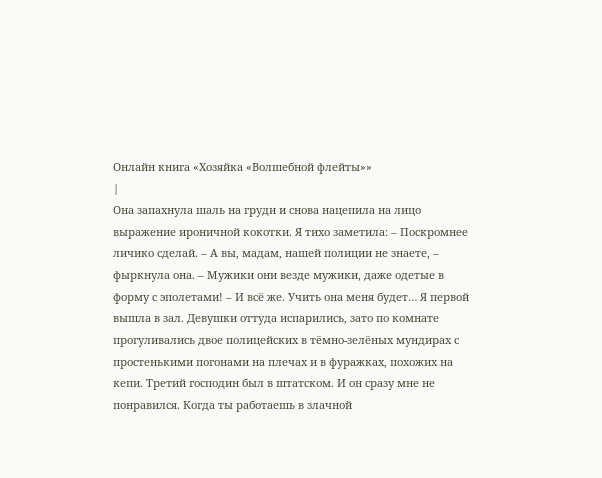Онлайн книга «Хозяйка «Волшебной флейты»»
|
Она запахнула шаль на груди и снова нацепила на лицо выражение ироничной кокотки. Я тихо заметила: – Поскромнее личико сделай. – А вы, мадам, нашей полиции не знаете, – фыркнула она. – Мужики они везде мужики, даже одетые в форму с эполетами! – И всё же. Учить она меня будет… Я первой вышла в зал. Девушки оттуда испарились, зато по комнате прогуливались двое полицейских в тёмно-зелёных мундирах с простенькими погонами на плечах и в фуражках, похожих на кепи. Третий господин был в штатском. И он сразу мне не понравился. Когда ты работаешь в злачной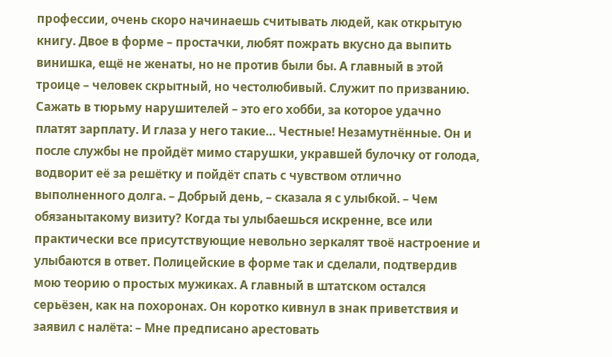профессии, очень скоро начинаешь считывать людей, как открытую книгу. Двое в форме – простачки, любят пожрать вкусно да выпить винишка, ещё не женаты, но не против были бы. А главный в этой троице – человек скрытный, но честолюбивый. Служит по призванию. Сажать в тюрьму нарушителей – это его хобби, за которое удачно платят зарплату. И глаза у него такие… Честные! Незамутнённые. Он и после службы не пройдёт мимо старушки, укравшей булочку от голода, водворит её за решётку и пойдёт спать с чувством отлично выполненного долга. – Добрый день, – сказала я с улыбкой. – Чем обязанытакому визиту? Когда ты улыбаешься искренне, все или практически все присутствующие невольно зеркалят твоё настроение и улыбаются в ответ. Полицейские в форме так и сделали, подтвердив мою теорию о простых мужиках. А главный в штатском остался серьёзен, как на похоронах. Он коротко кивнул в знак приветствия и заявил с налёта: – Мне предписано арестовать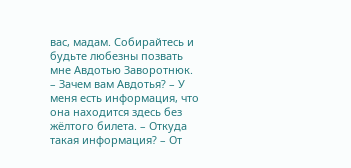вас, мадам. Собирайтесь и будьте любезны позвать мне Авдотью Заворотнюк. – Зачем вам Авдотья? – У меня есть информация, что она находится здесь без жёлтого билета. – Откуда такая информация? – От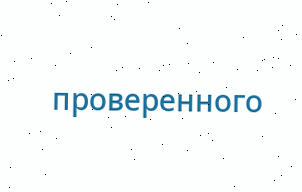проверенного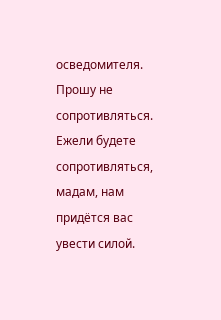осведомителя. Прошу не сопротивляться. Ежели будете сопротивляться, мадам, нам придётся вас увести силой.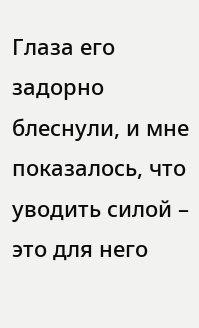Глаза его задорно блеснули, и мне показалось, что уводить силой – это для него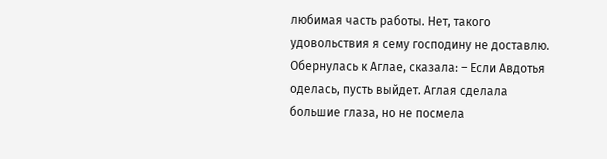любимая часть работы. Нет, такого удовольствия я сему господину не доставлю. Обернулась к Аглае, сказала: – Если Авдотья оделась, пусть выйдет. Аглая сделала большие глаза, но не посмела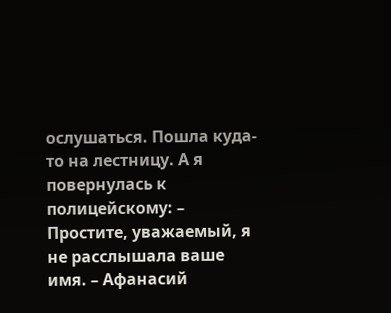ослушаться. Пошла куда-то на лестницу. А я повернулась к полицейскому: – Простите, уважаемый, я не расслышала ваше имя. – Афанасий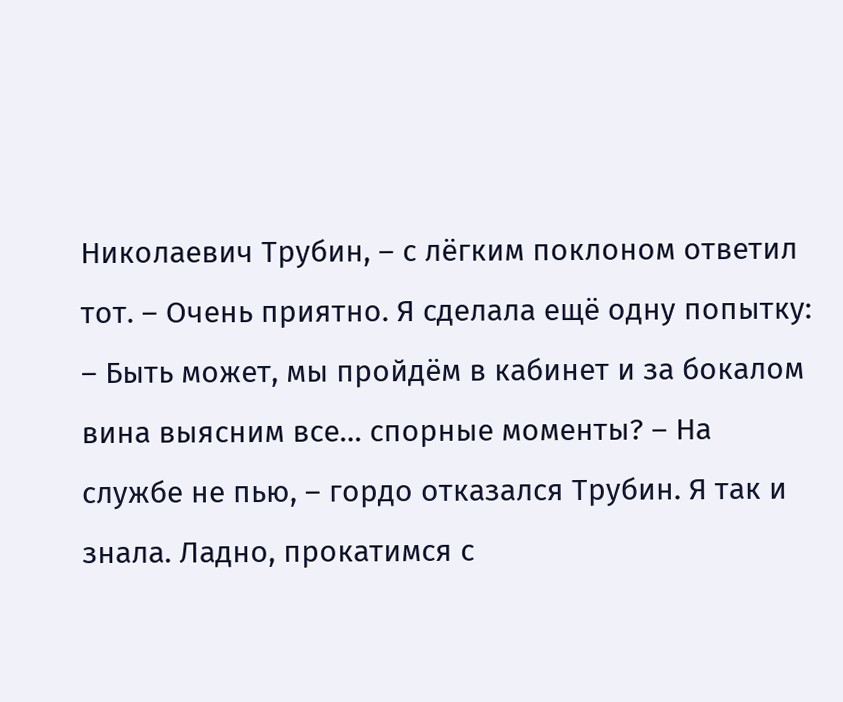Николаевич Трубин, – с лёгким поклоном ответил тот. – Очень приятно. Я сделала ещё одну попытку: – Быть может, мы пройдём в кабинет и за бокалом вина выясним все… спорные моменты? – На службе не пью, – гордо отказался Трубин. Я так и знала. Ладно, прокатимся с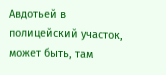Авдотьей в полицейский участок, может быть, там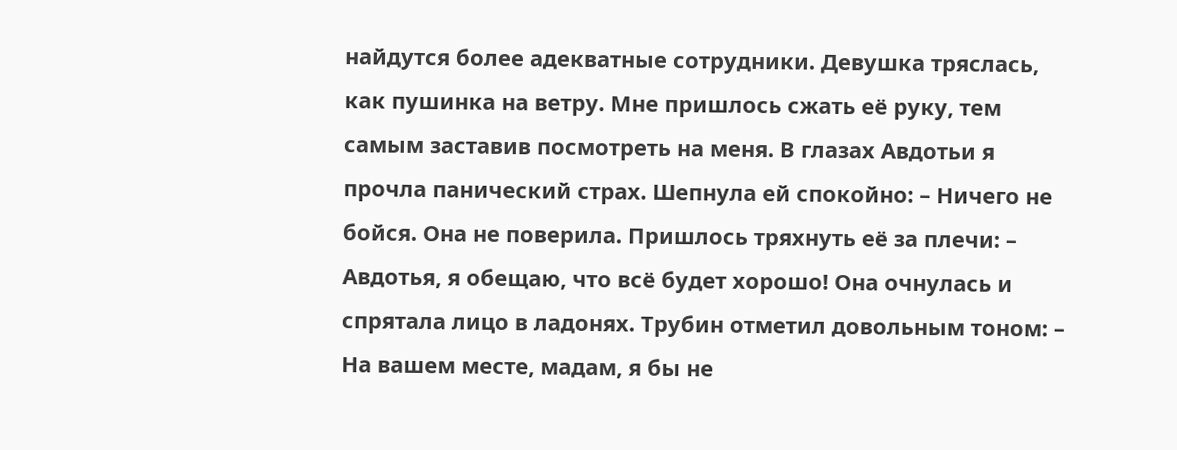найдутся более адекватные сотрудники. Девушка тряслась, как пушинка на ветру. Мне пришлось сжать её руку, тем самым заставив посмотреть на меня. В глазах Авдотьи я прочла панический страх. Шепнула ей спокойно: – Ничего не бойся. Она не поверила. Пришлось тряхнуть её за плечи: – Авдотья, я обещаю, что всё будет хорошо! Она очнулась и спрятала лицо в ладонях. Трубин отметил довольным тоном: – На вашем месте, мадам, я бы не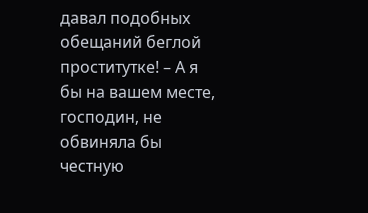давал подобных обещаний беглой проститутке! – А я бы на вашем месте, господин, не обвиняла бы честную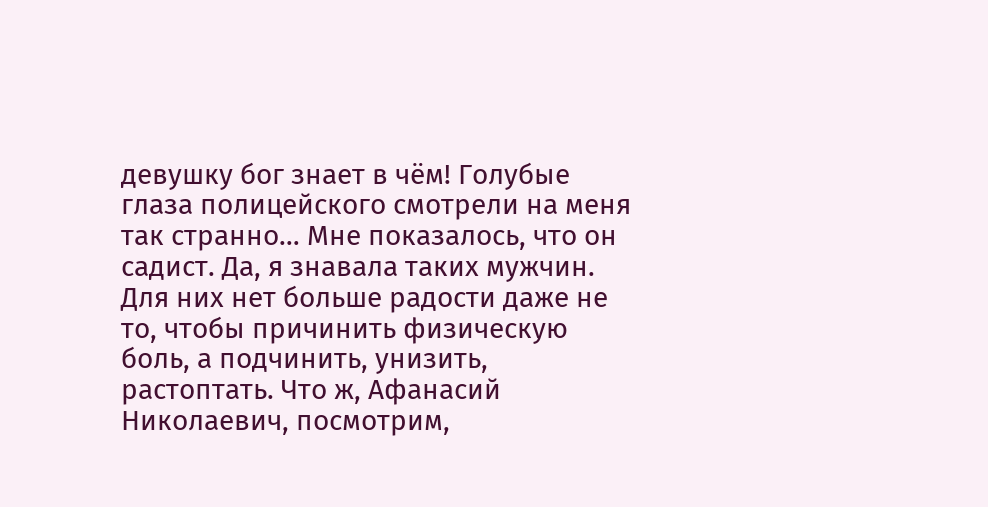девушку бог знает в чём! Голубые глаза полицейского смотрели на меня так странно… Мне показалось, что он садист. Да, я знавала таких мужчин. Для них нет больше радости даже не то, чтобы причинить физическую боль, а подчинить, унизить, растоптать. Что ж, Афанасий Николаевич, посмотрим,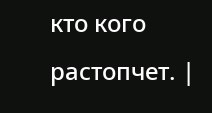кто кого растопчет. |